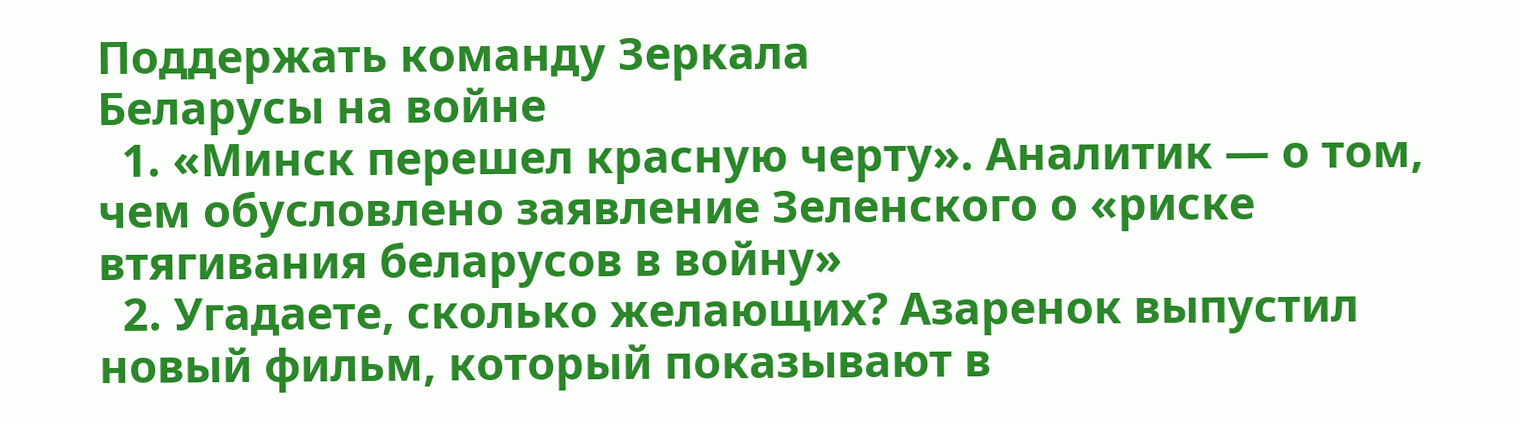Поддержать команду Зеркала
Беларусы на войне
  1. «Минск перешел красную черту». Аналитик — о том, чем обусловлено заявление Зеленского о «риске втягивания беларусов в войну»
  2. Угадаете, сколько желающих? Азаренок выпустил новый фильм, который показывают в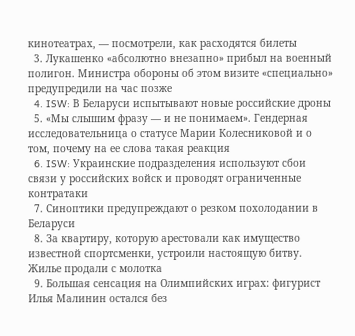кинотеатрах, — посмотрели, как расходятся билеты
  3. Лукашенко «абсолютно внезапно» прибыл на военный полигон. Министра обороны об этом визите «специально» предупредили на час позже
  4. ISW: В Беларуси испытывают новые российские дроны
  5. «Мы слышим фразу — и не понимаем». Гендерная исследовательница о статусе Марии Колесниковой и о том, почему на ее слова такая реакция
  6. ISW: Украинские подразделения используют сбои связи у российских войск и проводят ограниченные контратаки
  7. Синоптики предупреждают о резком похолодании в Беларуси
  8. За квартиру, которую арестовали как имущество известной спортсменки, устроили настоящую битву. Жилье продали с молотка
  9. Большая сенсация на Олимпийских играх: фигурист Илья Малинин остался без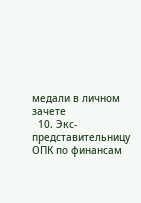медали в личном зачете
  10. Экс-представительницу ОПК по финансам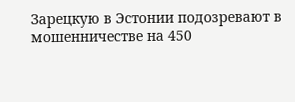Зарецкую в Эстонии подозревают в мошенничестве на 450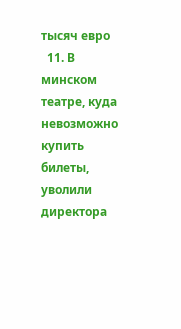тысяч евро
  11. В минском театре, куда невозможно купить билеты, уволили директора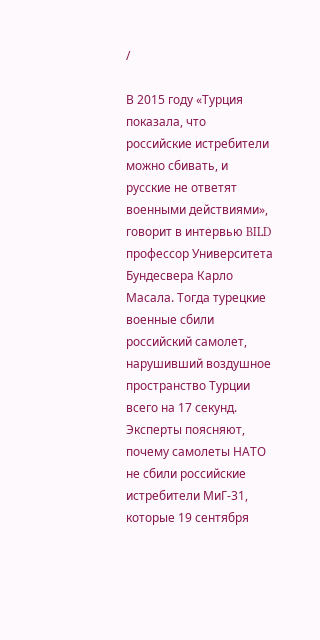/

В 2015 году «Турция показала, что российские истребители можно сбивать, и русские не ответят военными действиями», говорит в интервью BILD профессор Университета Бундесвера Карло Масала. Тогда турецкие военные сбили российский самолет, нарушивший воздушное пространство Турции всего на 17 секунд. Эксперты поясняют, почему самолеты НАТО не сбили российские истребители МиГ-31, которые 19 сентября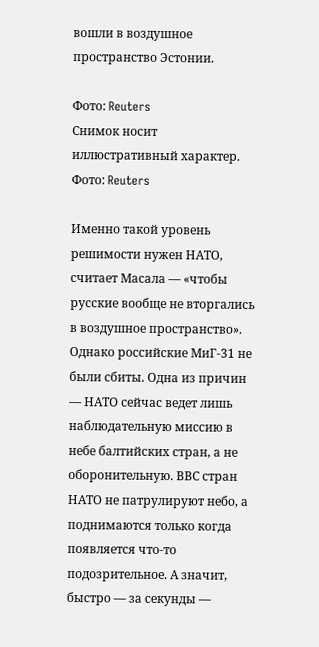вошли в воздушное пространство Эстонии.

Фото: Reuters
Снимок носит иллюстративный характер. Фото: Reuters

Именно такой уровень решимости нужен НАТО, считает Масала — «чтобы русские вообще не вторгались в воздушное пространство». Однако российские МиГ-31 не были сбиты. Одна из причин — НАТО сейчас ведет лишь наблюдательную миссию в небе балтийских стран, а не оборонительную. ВВС стран НАТО не патрулируют небо, а поднимаются только когда появляется что-то подозрительное. А значит, быстро — за секунды —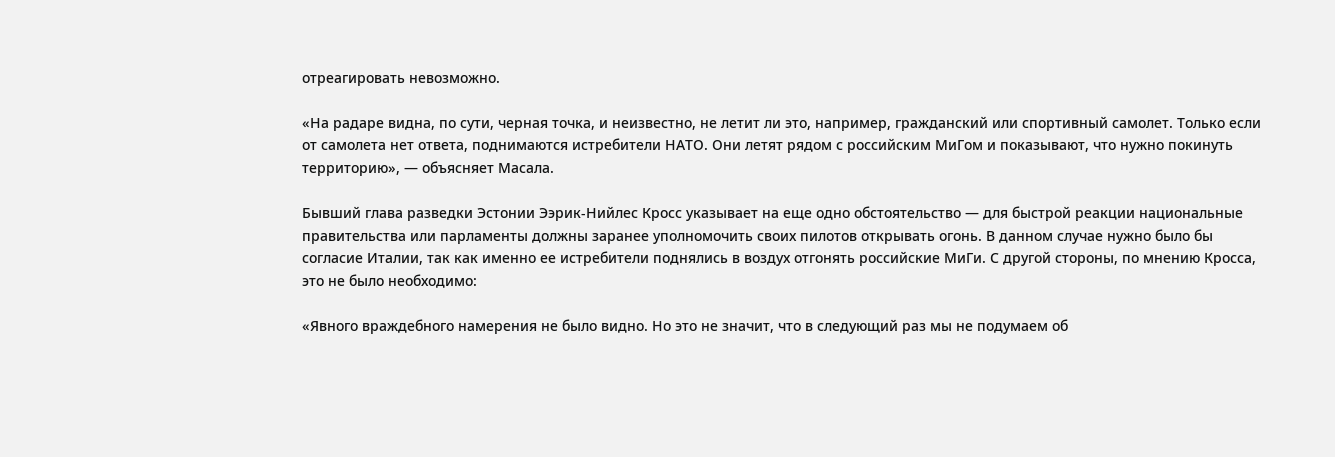отреагировать невозможно.

«На радаре видна, по сути, черная точка, и неизвестно, не летит ли это, например, гражданский или спортивный самолет. Только если от самолета нет ответа, поднимаются истребители НАТО. Они летят рядом с российским МиГом и показывают, что нужно покинуть территорию», — объясняет Масала.

Бывший глава разведки Эстонии Ээрик-Нийлес Кросс указывает на еще одно обстоятельство — для быстрой реакции национальные правительства или парламенты должны заранее уполномочить своих пилотов открывать огонь. В данном случае нужно было бы согласие Италии, так как именно ее истребители поднялись в воздух отгонять российские МиГи. С другой стороны, по мнению Кросса, это не было необходимо:

«Явного враждебного намерения не было видно. Но это не значит, что в следующий раз мы не подумаем об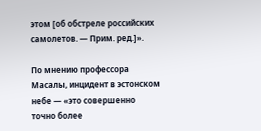этом [об обстреле российских самолетов. — Прим. ред.]».

По мнению профессора Масалы, инцидент в эстонском небе — «это совершенно точно более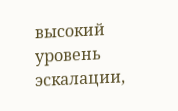высокий уровень эскалации,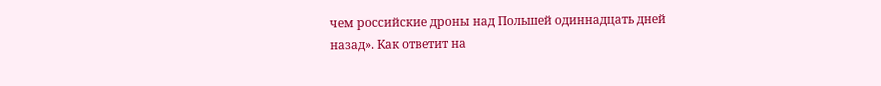чем российские дроны над Польшей одиннадцать дней назад». Как ответит на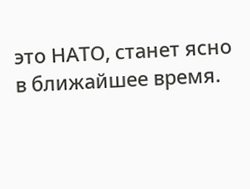это НАТО, станет ясно в ближайшее время.